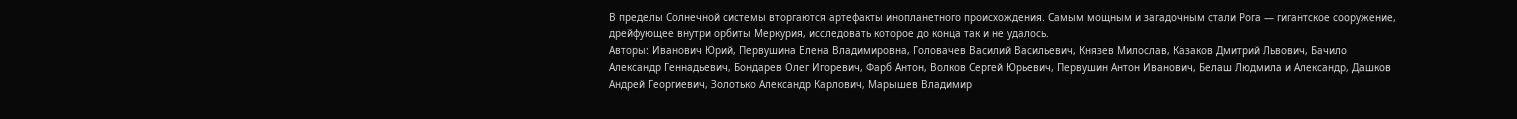В пределы Солнечной системы вторгаются артефакты инопланетного происхождения. Самым мощным и загадочным стали Рога — гигантское сооружение, дрейфующее внутри орбиты Меркурия, исследовать которое до конца так и не удалось.
Авторы: Иванович Юрий, Первушина Елена Владимировна, Головачев Василий Васильевич, Князев Милослав, Казаков Дмитрий Львович, Бачило Александр Геннадьевич, Бондарев Олег Игоревич, Фарб Антон, Волков Сергей Юрьевич, Первушин Антон Иванович, Белаш Людмила и Александр, Дашков Андрей Георгиевич, Золотько Александр Карлович, Марышев Владимир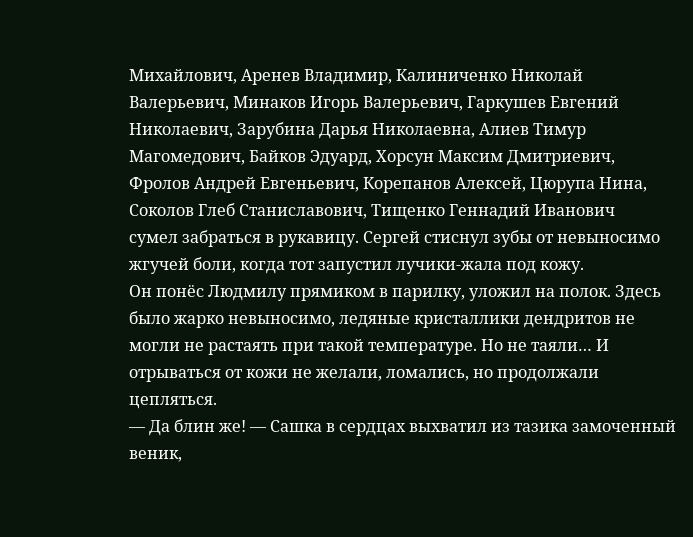Михайлович, Аренев Владимир, Калиниченко Николай Валерьевич, Минаков Игорь Валерьевич, Гаркушев Евгений Николаевич, Зарубина Дарья Николаевна, Алиев Тимур Магомедович, Байков Эдуард, Хорсун Максим Дмитриевич, Фролов Андрей Евгеньевич, Корепанов Алексей, Цюрупа Нина, Соколов Глеб Станиславович, Тищенко Геннадий Иванович
сумел забраться в рукавицу. Сергей стиснул зубы от невыносимо жгучей боли, когда тот запустил лучики-жала под кожу.
Он понёс Людмилу прямиком в парилку, уложил на полок. Здесь было жарко невыносимо, ледяные кристаллики дендритов не могли не растаять при такой температуре. Но не таяли… И отрываться от кожи не желали, ломались, но продолжали цепляться.
— Да блин же! — Сашка в сердцах выхватил из тазика замоченный веник,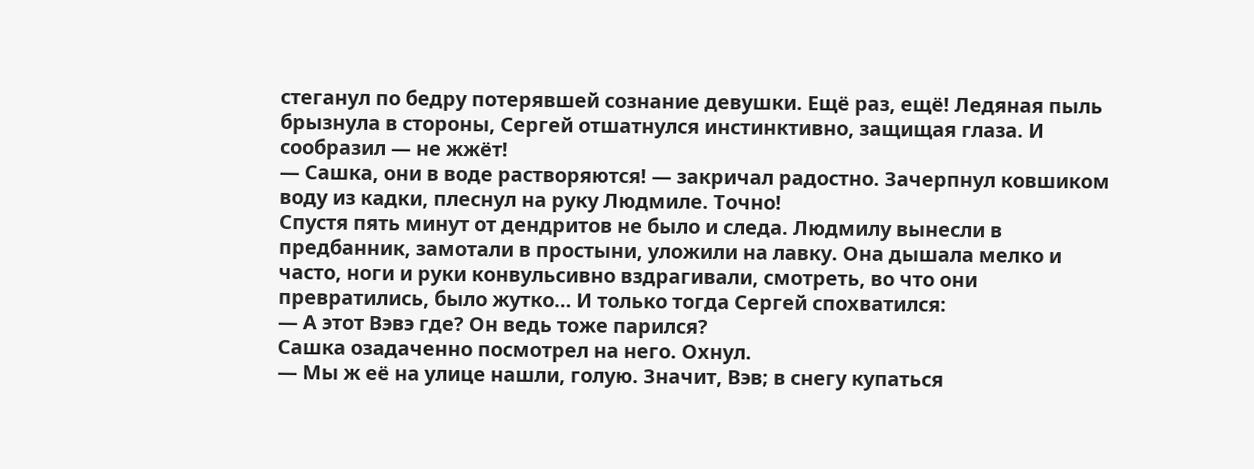стеганул по бедру потерявшей сознание девушки. Ещё раз, ещё! Ледяная пыль брызнула в стороны, Сергей отшатнулся инстинктивно, защищая глаза. И сообразил — не жжёт!
— Сашка, они в воде растворяются! — закричал радостно. Зачерпнул ковшиком воду из кадки, плеснул на руку Людмиле. Точно!
Спустя пять минут от дендритов не было и следа. Людмилу вынесли в предбанник, замотали в простыни, уложили на лавку. Она дышала мелко и часто, ноги и руки конвульсивно вздрагивали, смотреть, во что они превратились, было жутко… И только тогда Сергей спохватился:
— А этот Вэвэ где? Он ведь тоже парился?
Сашка озадаченно посмотрел на него. Охнул.
— Мы ж её на улице нашли, голую. Значит, Вэв; в снегу купаться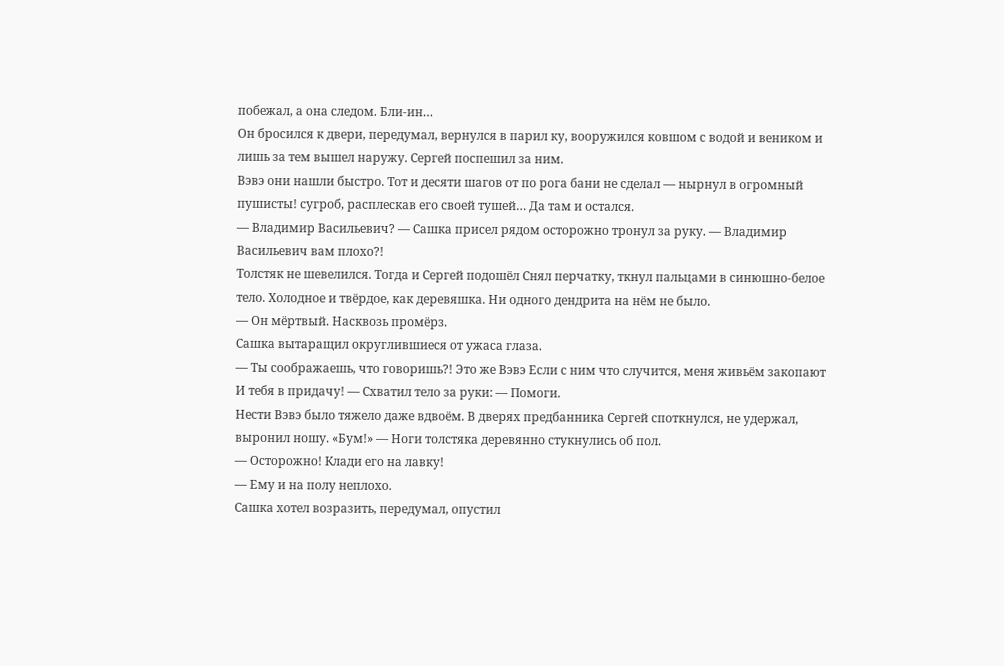побежал, а она следом. Бли-ин…
Он бросился к двери, передумал, вернулся в парил ку, вооружился ковшом с водой и веником и лишь за тем вышел наружу. Сергей поспешил за ним.
Вэвэ они нашли быстро. Тот и десяти шагов от по рога бани не сделал — нырнул в огромный пушисты! сугроб, расплескав его своей тушей… Да там и остался.
— Владимир Васильевич? — Сашка присел рядом осторожно тронул за руку. — Владимир Васильевич вам плохо?!
Толстяк не шевелился. Тогда и Сергей подошёл Снял перчатку, ткнул пальцами в синюшно-белое тело. Холодное и твёрдое, как деревяшка. Ни одного дендрита на нём не было.
— Он мёртвый. Насквозь промёрз.
Сашка вытаращил округлившиеся от ужаса глаза.
— Ты соображаешь, что говоришь?! Это же Вэвэ Если с ним что случится, меня живьём закопают И тебя в придачу! — Схватил тело за руки: — Помоги.
Нести Вэвэ было тяжело даже вдвоём. В дверях предбанника Сергей споткнулся, не удержал, выронил ношу. «Бум!» — Ноги толстяка деревянно стукнулись об пол.
— Осторожно! Клади его на лавку!
— Ему и на полу неплохо.
Сашка хотел возразить, передумал, опустил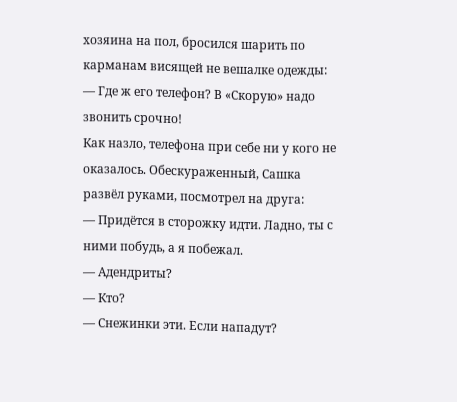хозяина на пол, бросился шарить по карманам висящей не вешалке одежды:
— Где ж его телефон? В «Скорую» надо звонить срочно!
Как назло, телефона при себе ни у кого не оказалось. Обескураженный, Сашка развёл руками, посмотрел на друга:
— Придётся в сторожку идти. Ладно, ты с ними побудь, а я побежал.
— Адендриты?
— Кто?
— Снежинки эти. Если нападут?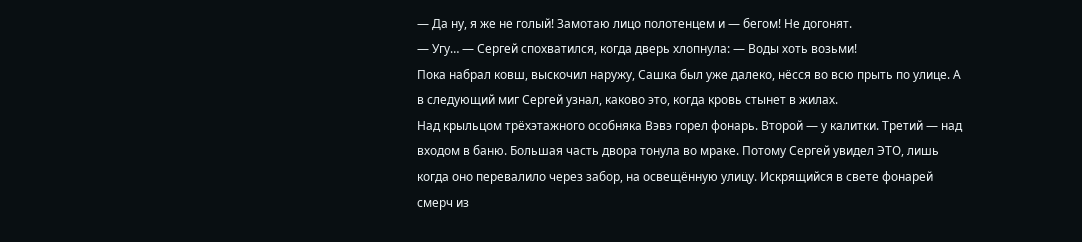— Да ну, я же не голый! Замотаю лицо полотенцем и — бегом! Не догонят.
— Угу… — Сергей спохватился, когда дверь хлопнула: — Воды хоть возьми!
Пока набрал ковш, выскочил наружу, Сашка был уже далеко, нёсся во всю прыть по улице. А в следующий миг Сергей узнал, каково это, когда кровь стынет в жилах.
Над крыльцом трёхэтажного особняка Вэвэ горел фонарь. Второй — у калитки. Третий — над входом в баню. Большая часть двора тонула во мраке. Потому Сергей увидел ЭТО, лишь когда оно перевалило через забор, на освещённую улицу. Искрящийся в свете фонарей смерч из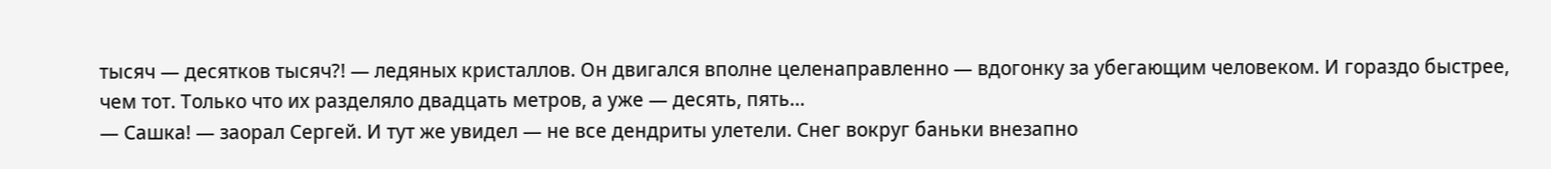тысяч — десятков тысяч?! — ледяных кристаллов. Он двигался вполне целенаправленно — вдогонку за убегающим человеком. И гораздо быстрее, чем тот. Только что их разделяло двадцать метров, а уже — десять, пять…
— Сашка! — заорал Сергей. И тут же увидел — не все дендриты улетели. Снег вокруг баньки внезапно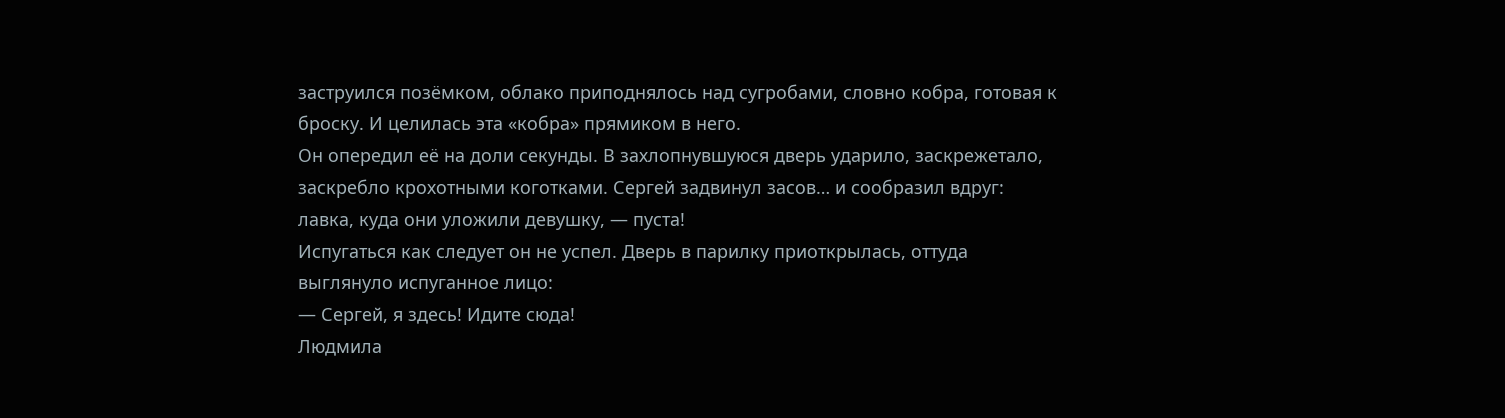заструился позёмком, облако приподнялось над сугробами, словно кобра, готовая к броску. И целилась эта «кобра» прямиком в него.
Он опередил её на доли секунды. В захлопнувшуюся дверь ударило, заскрежетало, заскребло крохотными коготками. Сергей задвинул засов… и сообразил вдруг: лавка, куда они уложили девушку, — пуста!
Испугаться как следует он не успел. Дверь в парилку приоткрылась, оттуда выглянуло испуганное лицо:
— Сергей, я здесь! Идите сюда!
Людмила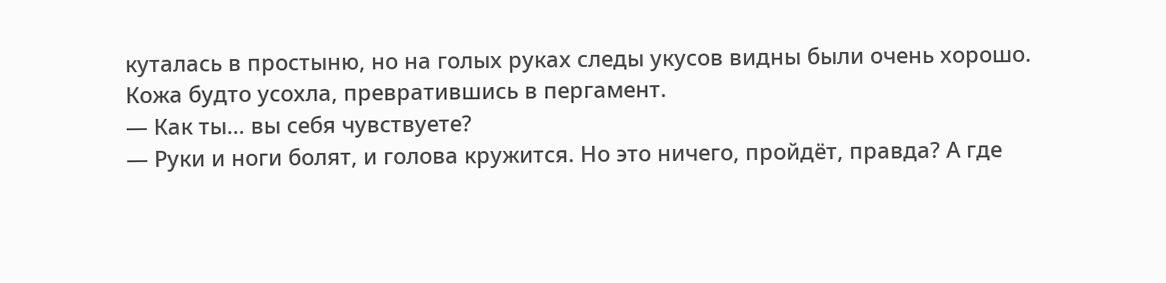куталась в простыню, но на голых руках следы укусов видны были очень хорошо. Кожа будто усохла, превратившись в пергамент.
— Как ты… вы себя чувствуете?
— Руки и ноги болят, и голова кружится. Но это ничего, пройдёт, правда? А где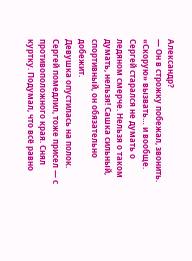Александр?
— Он в строжку побежал, звонить. «Скорую» вызвать… и вообще.
Сергей старался не думать о ледяном смерче. Нельзя о таком думать, нельзя! Сашка сильный, спортивный, он обязательно добежит.
Девушка опустилась на полок. Сергей помедлил, тоже присел — с противоположного края. Снял куртку. Подумал, что всё равно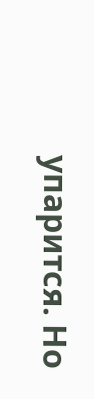упарится. Но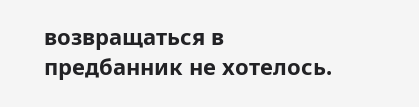возвращаться в предбанник не хотелось.